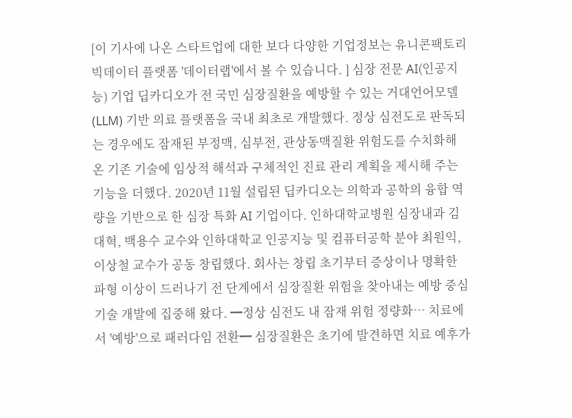[이 기사에 나온 스타트업에 대한 보다 다양한 기업정보는 유니콘팩토리 빅데이터 플랫폼 '데이터랩'에서 볼 수 있습니다. ] 심장 전문 AI(인공지능) 기업 딥카디오가 전 국민 심장질환을 예방할 수 있는 거대언어모델(LLM) 기반 의료 플랫폼을 국내 최초로 개발했다. 정상 심전도로 판독되는 경우에도 잠재된 부정맥, 심부전, 관상동맥질환 위험도를 수치화해 온 기존 기술에 임상적 해석과 구체적인 진료 관리 계획을 제시해 주는 기능을 더했다. 2020년 11월 설립된 딥카디오는 의학과 공학의 융합 역량을 기반으로 한 심장 특화 AI 기업이다. 인하대학교병원 심장내과 김대혁, 백용수 교수와 인하대학교 인공지능 및 컴퓨터공학 분야 최원익, 이상철 교수가 공동 창립했다. 회사는 창립 초기부터 증상이나 명확한 파형 이상이 드러나기 전 단계에서 심장질환 위험을 찾아내는 예방 중심 기술 개발에 집중해 왔다. ━정상 심전도 내 잠재 위험 정량화… 치료에서 '예방'으로 패러다임 전환━ 심장질환은 초기에 발견하면 치료 예후가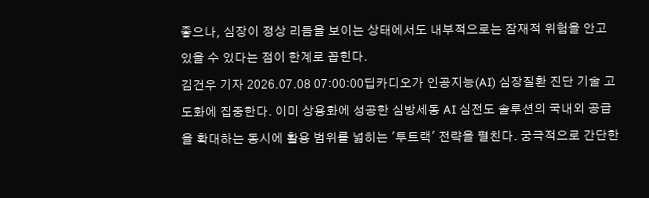좋으나, 심장이 정상 리듬을 보이는 상태에서도 내부적으로는 잠재적 위험을 안고 있을 수 있다는 점이 한계로 꼽힌다.
김건우 기자 2026.07.08 07:00:00딥카디오가 인공지능(AI) 심장질환 진단 기술 고도화에 집중한다. 이미 상용화에 성공한 심방세동 AI 심전도 솔루션의 국내외 공급을 확대하는 동시에 활용 범위를 넓히는 '투트랙' 전략을 펼친다. 궁극적으로 간단한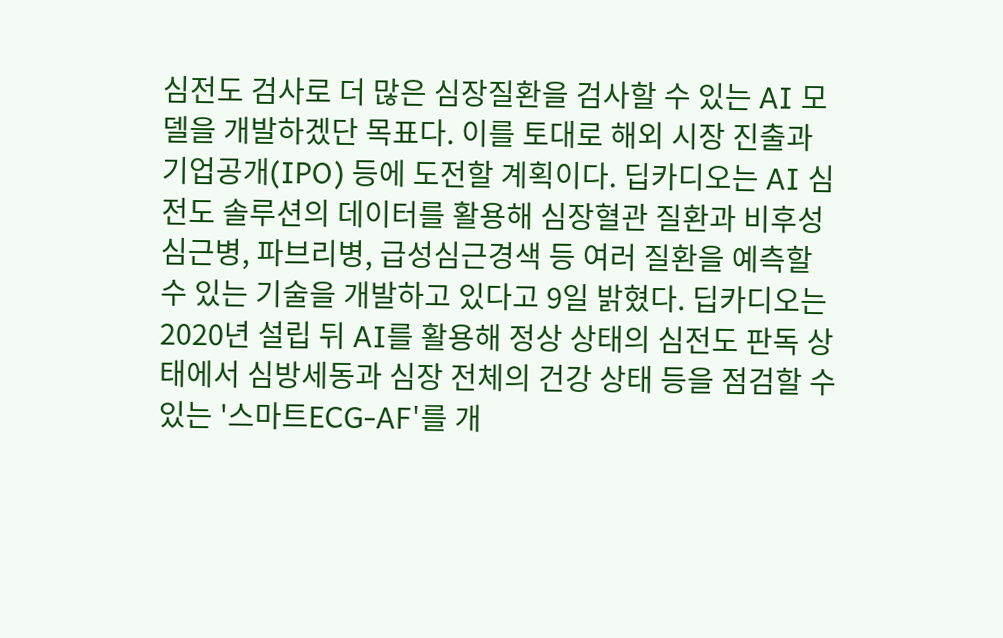심전도 검사로 더 많은 심장질환을 검사할 수 있는 AI 모델을 개발하겠단 목표다. 이를 토대로 해외 시장 진출과 기업공개(IPO) 등에 도전할 계획이다. 딥카디오는 AI 심전도 솔루션의 데이터를 활용해 심장혈관 질환과 비후성 심근병, 파브리병, 급성심근경색 등 여러 질환을 예측할 수 있는 기술을 개발하고 있다고 9일 밝혔다. 딥카디오는 2020년 설립 뒤 AI를 활용해 정상 상태의 심전도 판독 상태에서 심방세동과 심장 전체의 건강 상태 등을 점검할 수 있는 '스마트ECG-AF'를 개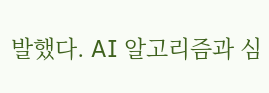발했다. AI 알고리즘과 심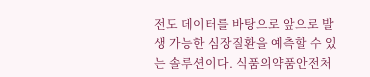전도 데이터를 바탕으로 앞으로 발생 가능한 심장질환을 예측할 수 있는 솔루션이다. 식품의약품안전처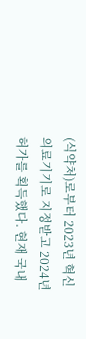(식약처)로부터 2023년 혁신의료기기로 지정받고 2024년 허가를 획득했다. 현재 국내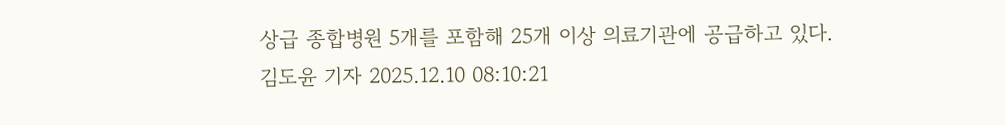상급 종합병원 5개를 포함해 25개 이상 의료기관에 공급하고 있다.
김도윤 기자 2025.12.10 08:10:21